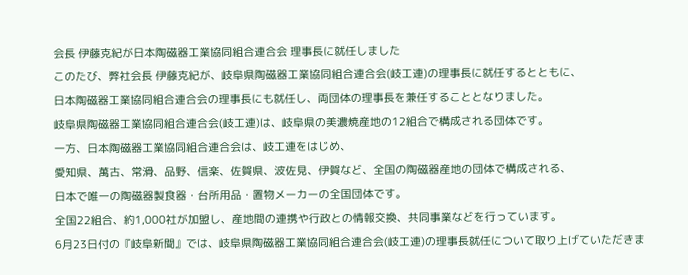会長 伊藤克紀が日本陶磁器工業協同組合連合会 理事長に就任しました
このたび、弊社会長 伊藤克紀が、岐阜県陶磁器工業協同組合連合会(岐工連)の理事長に就任するとともに、
日本陶磁器工業協同組合連合会の理事長にも就任し、両団体の理事長を兼任することとなりました。
岐阜県陶磁器工業協同組合連合会(岐工連)は、岐阜県の美濃焼産地の12組合で構成される団体です。
一方、日本陶磁器工業協同組合連合会は、岐工連をはじめ、
愛知県、萬古、常滑、品野、信楽、佐賀県、波佐見、伊賀など、全国の陶磁器産地の団体で構成される、
日本で唯一の陶磁器製食器・台所用品・置物メーカーの全国団体です。
全国22組合、約1,000社が加盟し、産地間の連携や行政との情報交換、共同事業などを行っています。
6月23日付の『岐阜新聞』では、岐阜県陶磁器工業協同組合連合会(岐工連)の理事長就任について取り上げていただきま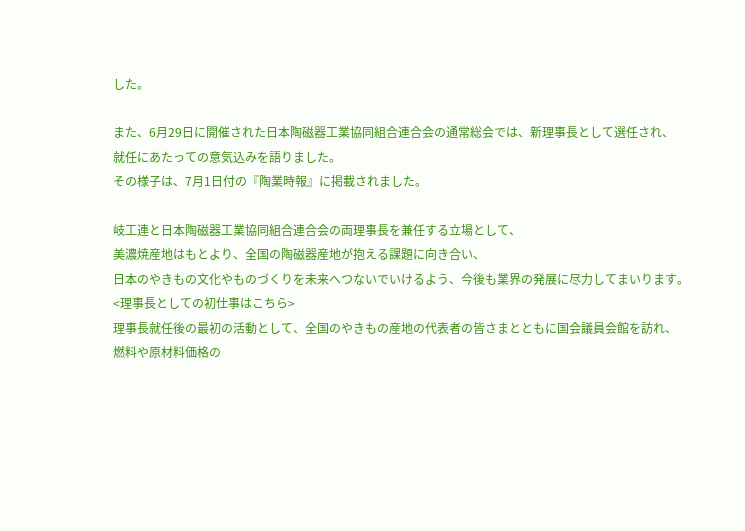した。

また、6月29日に開催された日本陶磁器工業協同組合連合会の通常総会では、新理事長として選任され、
就任にあたっての意気込みを語りました。
その様子は、7月1日付の『陶業時報』に掲載されました。

岐工連と日本陶磁器工業協同組合連合会の両理事長を兼任する立場として、
美濃焼産地はもとより、全国の陶磁器産地が抱える課題に向き合い、
日本のやきもの文化やものづくりを未来へつないでいけるよう、今後も業界の発展に尽力してまいります。
<理事長としての初仕事はこちら>
理事長就任後の最初の活動として、全国のやきもの産地の代表者の皆さまとともに国会議員会館を訪れ、
燃料や原材料価格の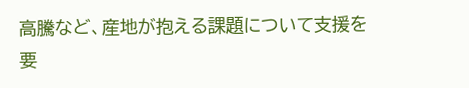高騰など、産地が抱える課題について支援を要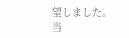望しました。
当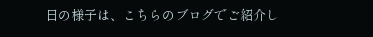日の様子は、こちらのブログでご紹介し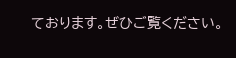ております。ぜひご覧ください。